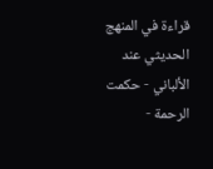قراءة في المنهج الحديثي عند الألباني - حكمت الرحمة -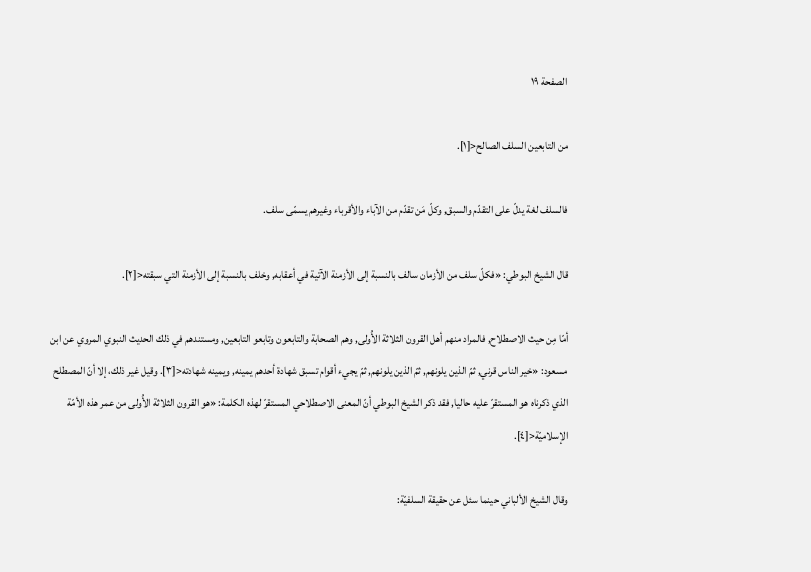الصفحة ١٩

من التابعين السلف الصالح<[١].

فالسلف لغة يدلّ على التقدّم والسبق, وكلّ مَن تقدّم من الآباء والأقرباء وغيرهم يسمّى سلف.

قال الشيخ البوطي: «فكلّ سلف من الأزمان سالف بالنسبة إلى الأزمنة الآتية في أعقابه, وخلف بالنسبة إلى الأزمنة التي سبقته<[٢].

أمّا مِن حيث الاصطلاح, فالمراد منهم أهل القرون الثلاثة الأُولى, وهم الصحابة والتابعون وتابعو التابعين, ومستندهم في ذلك الحديث النبوي المروي عن ابن مسعود: «خير الناس قرني, ثمّ الذين يلونهم, ثمّ الذين يلونهم, ثمّ يجيء أقوام تسبق شهادة أحدهم يمينه, ويمينه شهادته<[٣]. وقيل غير ذلك، إلا أنّ المصطلح الذي ذكرناه هو المستقرّ عليه حاليا, فقد ذكر الشيخ البوطي أنّ المعنى الاصطلاحي المستقرّ لهذه الكلمة: «هو القرون الثلاثة الأُولى من عمر هذه الأمّة الإسلاميّة<[٤].

وقال الشيخ الألباني حينما سئل عن حقيقة السلفيّة: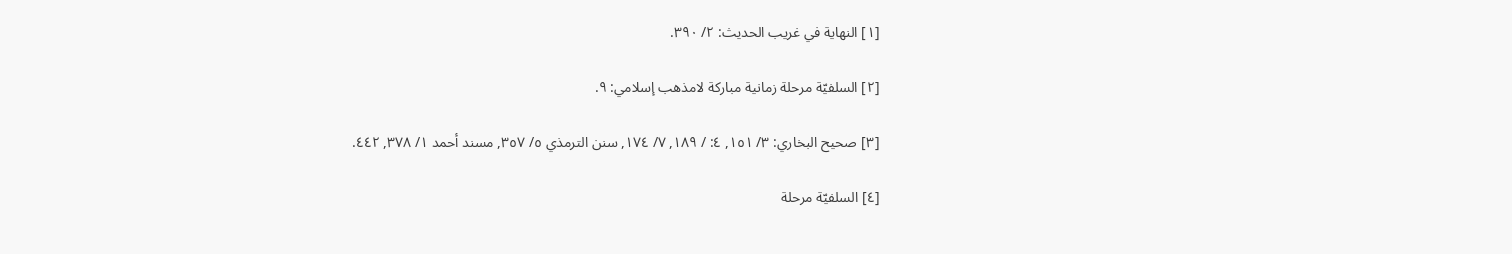[١] النهاية في غريب الحديث: ٢/ ٣٩٠.

[٢] السلفيّة مرحلة زمانية مباركة لامذهب إسلامي: ٩.

[٣] صحيح البخاري: ٣/ ١٥١, ٤: / ١٨٩, ٧/ ١٧٤, سنن الترمذي ٥/ ٣٥٧, مسند أحمد ١/ ٣٧٨, ٤٤٢.

[٤] السلفيّة مرحلة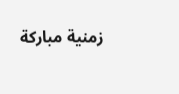زمنية مباركة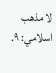لا مذهب اسلامي: ٩.